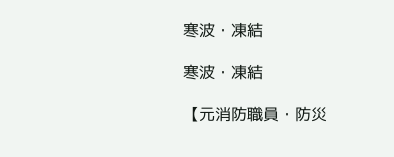寒波・凍結

寒波・凍結

【元消防職員・防災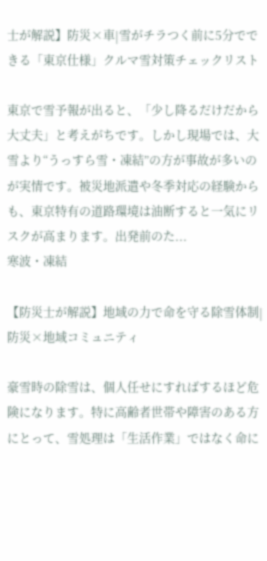士が解説】防災×車|雪がチラつく前に5分でできる「東京仕様」クルマ雪対策チェックリスト

東京で雪予報が出ると、「少し降るだけだから大丈夫」と考えがちです。しかし現場では、大雪より“うっすら雪・凍結”の方が事故が多いのが実情です。被災地派遣や冬季対応の経験からも、東京特有の道路環境は油断すると一気にリスクが高まります。出発前のた...
寒波・凍結

【防災士が解説】地域の力で命を守る除雪体制|防災×地域コミュニティ

豪雪時の除雪は、個人任せにすればするほど危険になります。特に高齢者世帯や障害のある方にとって、雪処理は「生活作業」ではなく命に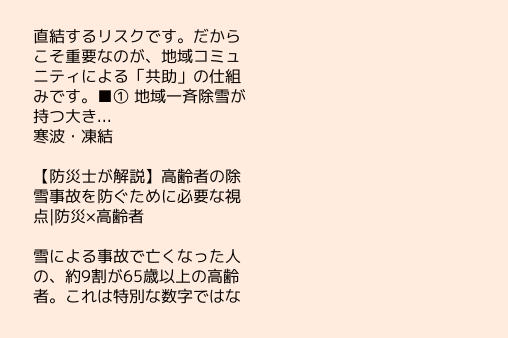直結するリスクです。だからこそ重要なのが、地域コミュニティによる「共助」の仕組みです。■① 地域一斉除雪が持つ大き...
寒波・凍結

【防災士が解説】高齢者の除雪事故を防ぐために必要な視点|防災×高齢者

雪による事故で亡くなった人の、約9割が65歳以上の高齢者。これは特別な数字ではな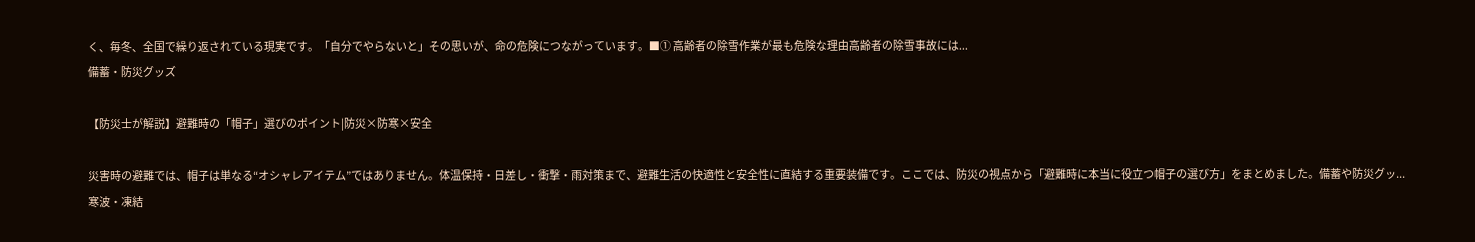く、毎冬、全国で繰り返されている現実です。「自分でやらないと」その思いが、命の危険につながっています。■① 高齢者の除雪作業が最も危険な理由高齢者の除雪事故には...
備蓄・防災グッズ

【防災士が解説】避難時の「帽子」選びのポイント|防災×防寒×安全

災害時の避難では、帽子は単なる“オシャレアイテム”ではありません。体温保持・日差し・衝撃・雨対策まで、避難生活の快適性と安全性に直結する重要装備です。ここでは、防災の視点から「避難時に本当に役立つ帽子の選び方」をまとめました。備蓄や防災グッ...
寒波・凍結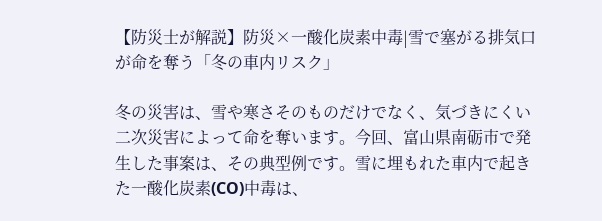【防災士が解説】防災×一酸化炭素中毒|雪で塞がる排気口が命を奪う「冬の車内リスク」

冬の災害は、雪や寒さそのものだけでなく、気づきにくい二次災害によって命を奪います。今回、富山県南砺市で発生した事案は、その典型例です。雪に埋もれた車内で起きた一酸化炭素(CO)中毒は、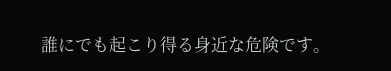誰にでも起こり得る身近な危険です。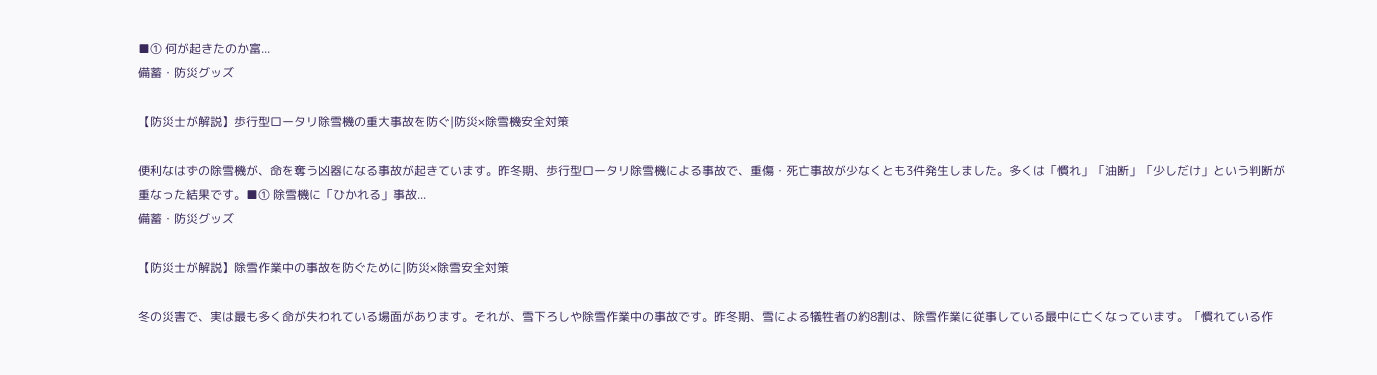■① 何が起きたのか富...
備蓄・防災グッズ

【防災士が解説】歩行型ロータリ除雪機の重大事故を防ぐ|防災×除雪機安全対策

便利なはずの除雪機が、命を奪う凶器になる事故が起きています。昨冬期、歩行型ロータリ除雪機による事故で、重傷・死亡事故が少なくとも3件発生しました。多くは「慣れ」「油断」「少しだけ」という判断が重なった結果です。■① 除雪機に「ひかれる」事故...
備蓄・防災グッズ

【防災士が解説】除雪作業中の事故を防ぐために|防災×除雪安全対策

冬の災害で、実は最も多く命が失われている場面があります。それが、雪下ろしや除雪作業中の事故です。昨冬期、雪による犠牲者の約8割は、除雪作業に従事している最中に亡くなっています。「慣れている作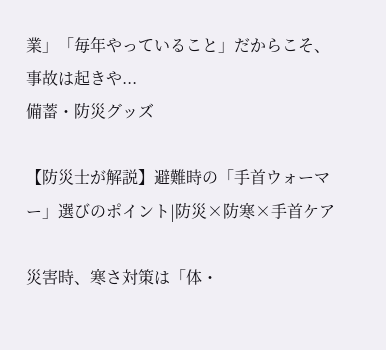業」「毎年やっていること」だからこそ、事故は起きや...
備蓄・防災グッズ

【防災士が解説】避難時の「手首ウォーマー」選びのポイント|防災×防寒×手首ケア

災害時、寒さ対策は「体・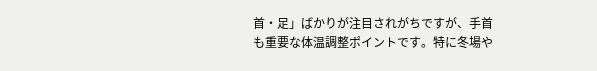首・足」ばかりが注目されがちですが、手首も重要な体温調整ポイントです。特に冬場や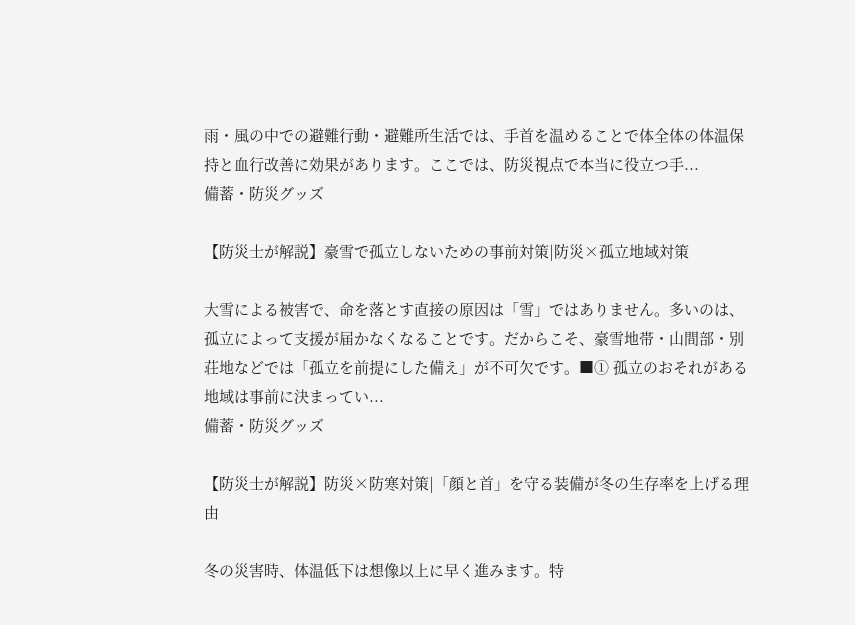雨・風の中での避難行動・避難所生活では、手首を温めることで体全体の体温保持と血行改善に効果があります。ここでは、防災視点で本当に役立つ手...
備蓄・防災グッズ

【防災士が解説】豪雪で孤立しないための事前対策|防災×孤立地域対策

大雪による被害で、命を落とす直接の原因は「雪」ではありません。多いのは、孤立によって支援が届かなくなることです。だからこそ、豪雪地帯・山間部・別荘地などでは「孤立を前提にした備え」が不可欠です。■① 孤立のおそれがある地域は事前に決まってい...
備蓄・防災グッズ

【防災士が解説】防災×防寒対策|「顔と首」を守る装備が冬の生存率を上げる理由

冬の災害時、体温低下は想像以上に早く進みます。特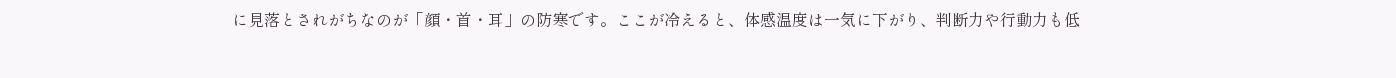に見落とされがちなのが「顔・首・耳」の防寒です。ここが冷えると、体感温度は一気に下がり、判断力や行動力も低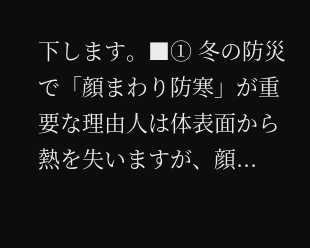下します。■① 冬の防災で「顔まわり防寒」が重要な理由人は体表面から熱を失いますが、顔...